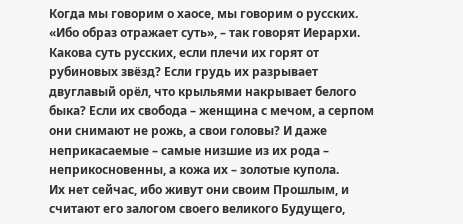Когда мы говорим о хаосе, мы говорим о русских. «Ибо образ отражает суть», – так говорят Иерархи. Какова суть русских, если плечи их горят от рубиновых звёзд? Если грудь их разрывает двуглавый орёл, что крыльями накрывает белого быка? Если их свобода – женщина с мечом, а серпом они снимают не рожь, а свои головы? И даже неприкасаемые – самые низшие из их рода – неприкосновенны, а кожа их – золотые купола.
Их нет сейчас, ибо живут они своим Прошлым, и считают его залогом своего великого Будущего,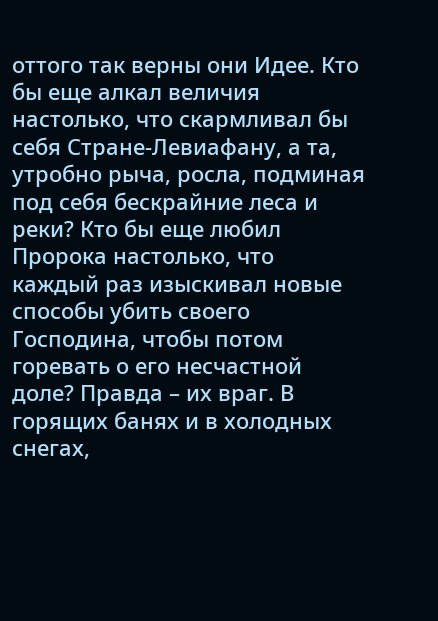оттого так верны они Идее. Кто бы еще алкал величия настолько, что скармливал бы себя Стране-Левиафану, а та, утробно рыча, росла, подминая под себя бескрайние леса и реки? Кто бы еще любил Пророка настолько, что каждый раз изыскивал новые способы убить своего Господина, чтобы потом горевать о его несчастной доле? Правда – их враг. В горящих банях и в холодных снегах,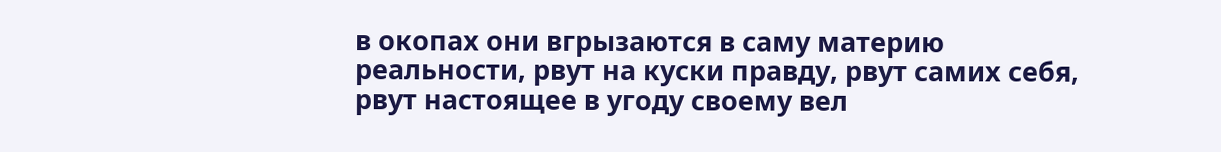в окопах они вгрызаются в саму материю реальности, рвут на куски правду, рвут самих себя, рвут настоящее в угоду своему вел